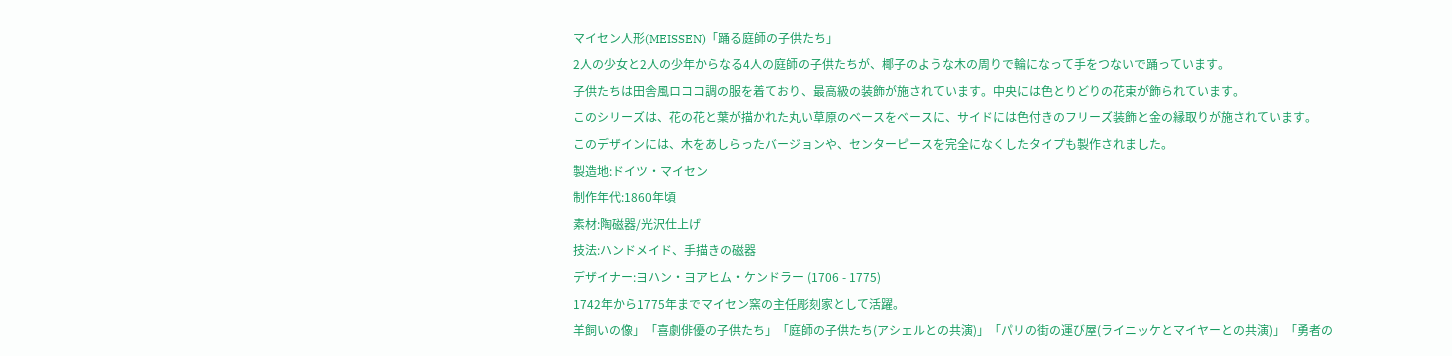マイセン人形(MEISSEN)「踊る庭師の子供たち」
2人の少女と2人の少年からなる4人の庭師の子供たちが、椰子のような木の周りで輪になって手をつないで踊っています。
子供たちは田舎風ロココ調の服を着ており、最高級の装飾が施されています。中央には色とりどりの花束が飾られています。
このシリーズは、花の花と葉が描かれた丸い草原のベースをベースに、サイドには色付きのフリーズ装飾と金の縁取りが施されています。
このデザインには、木をあしらったバージョンや、センターピースを完全になくしたタイプも製作されました。
製造地:ドイツ・マイセン
制作年代:1860年頃
素材:陶磁器/光沢仕上げ
技法:ハンドメイド、手描きの磁器
デザイナー:ヨハン・ヨアヒム・ケンドラー (1706 - 1775)
1742年から1775年までマイセン窯の主任彫刻家として活躍。
羊飼いの像」「喜劇俳優の子供たち」「庭師の子供たち(アシェルとの共演)」「パリの街の運び屋(ライニッケとマイヤーとの共演)」「勇者の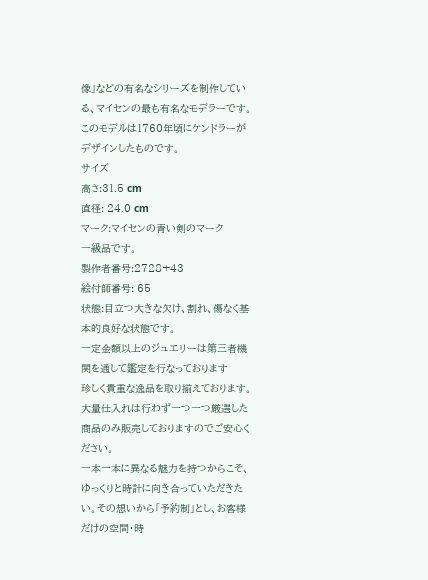像」などの有名なシリーズを制作している、マイセンの最も有名なモデラーです。
このモデルは1760年頃にケンドラーがデザインしたものです。
サイズ
高さ:31.5 cm
直径: 24.0 cm
マーク:マイセンの青い剣のマーク
一級品です。
製作者番号:2728+43
絵付師番号: 65
状態:目立つ大きな欠け、割れ、傷なく基本的良好な状態です。
一定金額以上のジュエリーは第三者機関を通して鑑定を行なっております
珍しく貴重な逸品を取り揃えております。大量仕入れは行わず一つ一つ厳選した商品のみ販売しておりますのでご安心ください。
一本一本に異なる魅力を持つからこそ、ゆっくりと時計に向き合っていただきたい。その想いから「予約制」とし、お客様だけの空間・時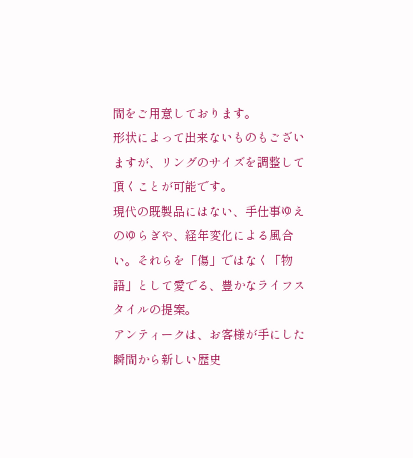間をご用意しております。
形状によって出来ないものもございますが、リングのサイズを調整して頂くことが可能です。
現代の既製品にはない、手仕事ゆえのゆらぎや、経年変化による風合い。それらを「傷」ではなく「物語」として愛でる、豊かなライフスタイルの提案。
アンティークは、お客様が手にした瞬間から新しい歴史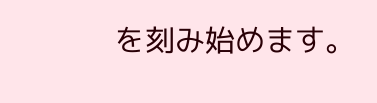を刻み始めます。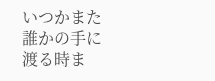いつかまた誰かの手に渡る時ま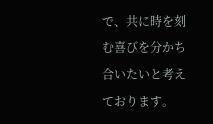で、共に時を刻む喜びを分かち合いたいと考えております。